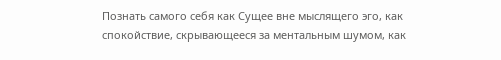Познать самого себя как Сущее вне мыслящего эго, как спокойствие, скрывающееся за ментальным шумом, как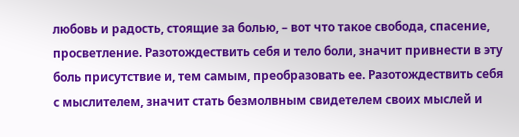любовь и радость, стоящие за болью, – вот что такое свобода, спасение, просветление. Разотождествить себя и тело боли, значит привнести в эту боль присутствие и, тем самым, преобразовать ее. Разотождествить себя с мыслителем, значит стать безмолвным свидетелем своих мыслей и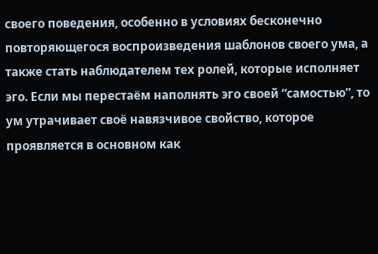своего поведения, особенно в условиях бесконечно повторяющегося воспроизведения шаблонов своего ума, а также стать наблюдателем тех ролей, которые исполняет эго. Если мы перестаём наполнять эго своей “самостью”, то ум утрачивает своё навязчивое свойство, которое проявляется в основном как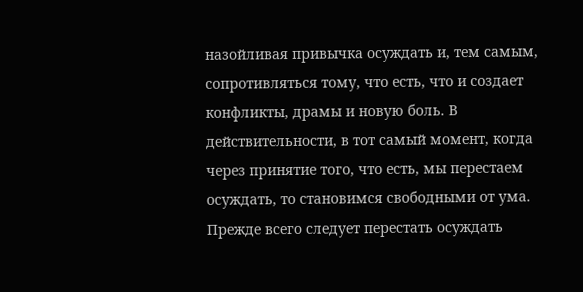назойливая привычка осуждать и, тем самым, сопротивляться тому, что есть, что и создает конфликты, драмы и новую боль. В действительности, в тот самый момент, когда через принятие того, что есть, мы перестаем осуждать, то становимся свободными от ума. Прежде всего следует перестать осуждать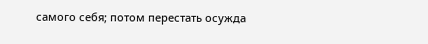самого себя; потом перестать осужда